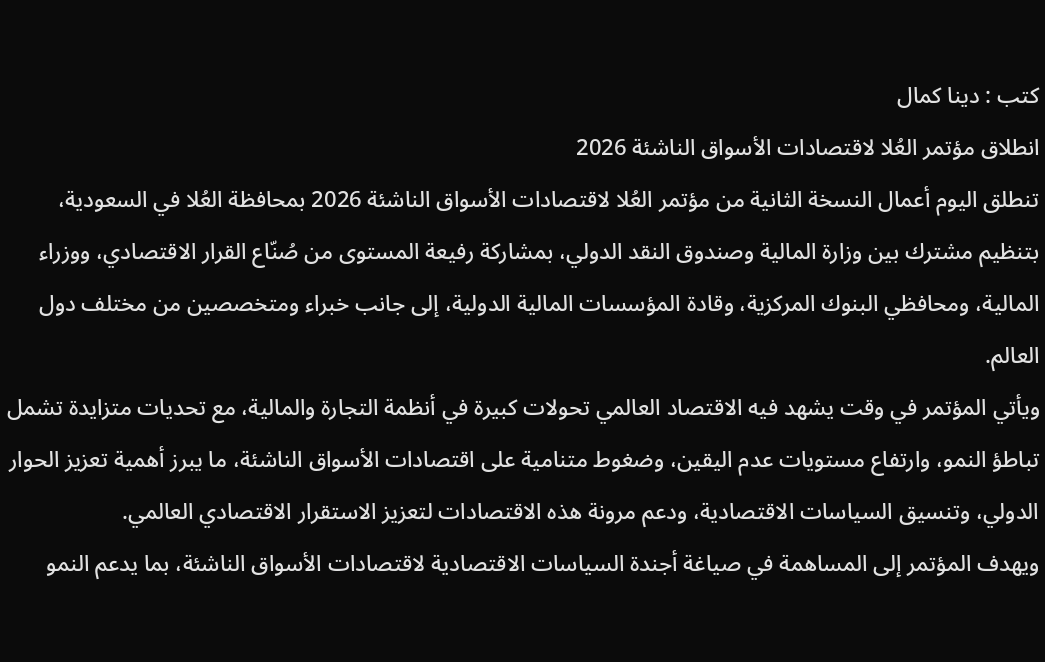كتب : دينا كمال
انطلاق مؤتمر العُلا لاقتصادات الأسواق الناشئة 2026
تنطلق اليوم أعمال النسخة الثانية من مؤتمر العُلا لاقتصادات الأسواق الناشئة 2026 بمحافظة العُلا في السعودية، بتنظيم مشترك بين وزارة المالية وصندوق النقد الدولي، بمشاركة رفيعة المستوى من صُنّاع القرار الاقتصادي، ووزراء المالية، ومحافظي البنوك المركزية، وقادة المؤسسات المالية الدولية، إلى جانب خبراء ومتخصصين من مختلف دول العالم.
ويأتي المؤتمر في وقت يشهد فيه الاقتصاد العالمي تحولات كبيرة في أنظمة التجارة والمالية، مع تحديات متزايدة تشمل تباطؤ النمو، وارتفاع مستويات عدم اليقين، وضغوط متنامية على اقتصادات الأسواق الناشئة، ما يبرز أهمية تعزيز الحوار الدولي، وتنسيق السياسات الاقتصادية، ودعم مرونة هذه الاقتصادات لتعزيز الاستقرار الاقتصادي العالمي.
ويهدف المؤتمر إلى المساهمة في صياغة أجندة السياسات الاقتصادية لاقتصادات الأسواق الناشئة، بما يدعم النمو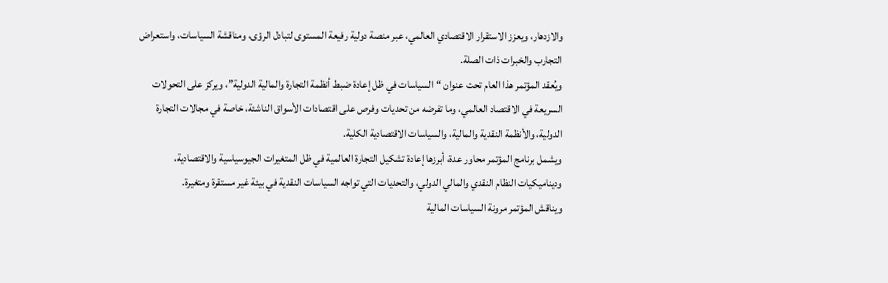والازدهار، ويعزز الاستقرار الاقتصادي العالمي، عبر منصة دولية رفيعة المستوى لتبادل الرؤى، ومناقشة السياسات، واستعراض التجارب والخبرات ذات الصلة.
ويُعقد المؤتمر هذا العام تحت عنوان “السياسات في ظل إعادة ضبط أنظمة التجارة والمالية الدولية”، ويركز على التحولات السريعة في الاقتصاد العالمي، وما تفرضه من تحديات وفرص على اقتصادات الأسواق الناشئة، خاصة في مجالات التجارة الدولية، والأنظمة النقدية والمالية، والسياسات الاقتصادية الكلية.
ويشمل برنامج المؤتمر محاور عدة، أبرزها إعادة تشكيل التجارة العالمية في ظل المتغيرات الجيوسياسية والاقتصادية، وديناميكيات النظام النقدي والمالي الدولي، والتحديات التي تواجه السياسات النقدية في بيئة غير مستقرة ومتغيرة.
ويناقش المؤتمر مرونة السياسات المالية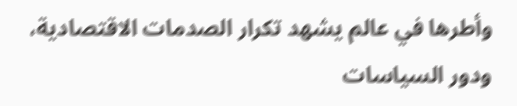وأطرها في عالم يشهد تكرار الصدمات الاقتصادية، ودور السياسات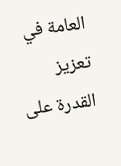العامة في تعزيز القدرة على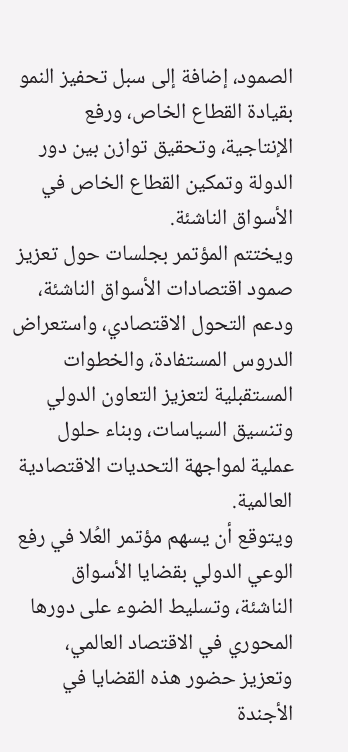الصمود، إضافة إلى سبل تحفيز النمو بقيادة القطاع الخاص، ورفع الإنتاجية، وتحقيق توازن بين دور الدولة وتمكين القطاع الخاص في الأسواق الناشئة.
ويختتم المؤتمر بجلسات حول تعزيز صمود اقتصادات الأسواق الناشئة، ودعم التحول الاقتصادي، واستعراض الدروس المستفادة، والخطوات المستقبلية لتعزيز التعاون الدولي وتنسيق السياسات، وبناء حلول عملية لمواجهة التحديات الاقتصادية العالمية.
ويتوقع أن يسهم مؤتمر العُلا في رفع الوعي الدولي بقضايا الأسواق الناشئة، وتسليط الضوء على دورها المحوري في الاقتصاد العالمي، وتعزيز حضور هذه القضايا في الأجندة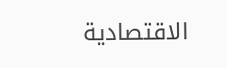الاقتصادية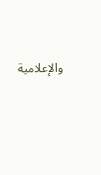والإعلامية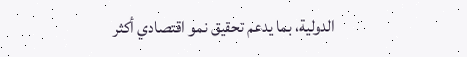الدولية، بما يدعم تحقيق نمو اقتصادي أكثر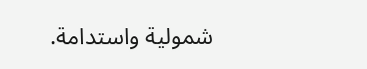شمولية واستدامة.